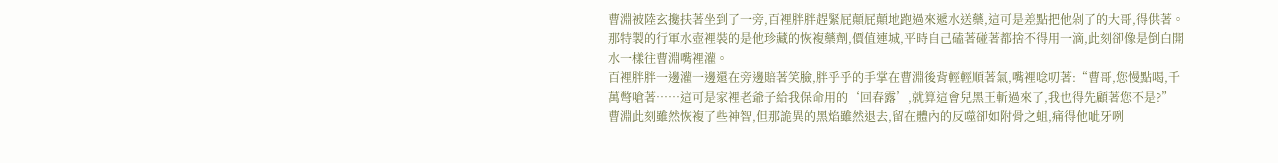曹淵被陸玄攙扶著坐到了一旁,百裡胖胖趕緊屁顛屁顛地跑過來遞水送藥,這可是差點把他剁了的大哥,得供著。
那特製的行軍水壺裡裝的是他珍藏的恢複藥劑,價值連城,平時自己磕著碰著都捨不得用一滴,此刻卻像是倒白開水一樣往曹淵嘴裡灌。
百裡胖胖一邊灌一邊還在旁邊賠著笑臉,胖乎乎的手掌在曹淵後背輕輕順著氣,嘴裡唸叨著:“曹哥,您慢點喝,千萬彆嗆著……這可是家裡老爺子給我保命用的‘回春露’,就算這會兒黑王斬過來了,我也得先顧著您不是?”
曹淵此刻雖然恢複了些神智,但那詭異的黑焰雖然退去,留在體內的反噬卻如附骨之蛆,痛得他呲牙咧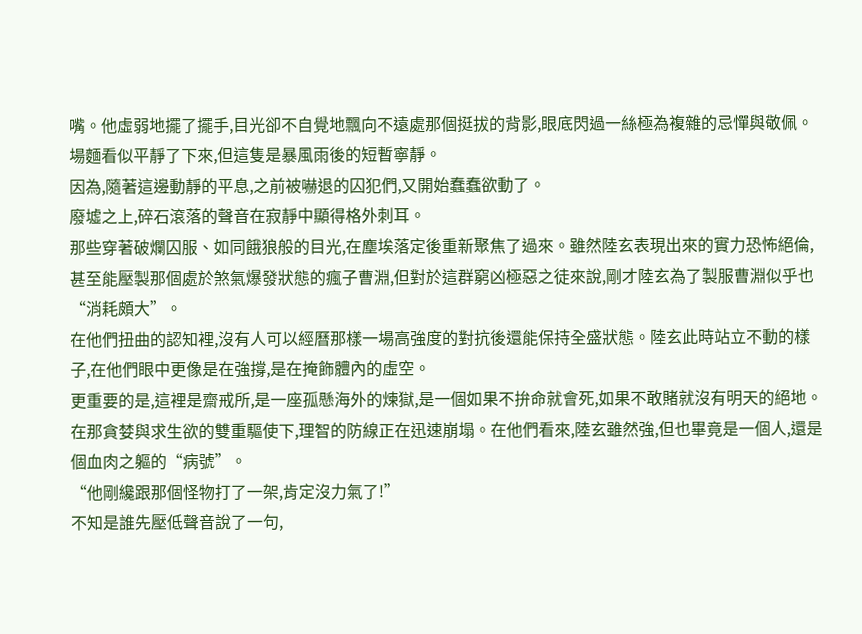嘴。他虛弱地擺了擺手,目光卻不自覺地飄向不遠處那個挺拔的背影,眼底閃過一絲極為複雜的忌憚與敬佩。
場麵看似平靜了下來,但這隻是暴風雨後的短暫寧靜。
因為,隨著這邊動靜的平息,之前被嚇退的囚犯們,又開始蠢蠢欲動了。
廢墟之上,碎石滾落的聲音在寂靜中顯得格外刺耳。
那些穿著破爛囚服、如同餓狼般的目光,在塵埃落定後重新聚焦了過來。雖然陸玄表現出來的實力恐怖絕倫,甚至能壓製那個處於煞氣爆發狀態的瘋子曹淵,但對於這群窮凶極惡之徒來說,剛才陸玄為了製服曹淵似乎也“消耗頗大”。
在他們扭曲的認知裡,沒有人可以經曆那樣一場高強度的對抗後還能保持全盛狀態。陸玄此時站立不動的樣子,在他們眼中更像是在強撐,是在掩飾體內的虛空。
更重要的是,這裡是齋戒所,是一座孤懸海外的煉獄,是一個如果不拚命就會死,如果不敢賭就沒有明天的絕地。
在那貪婪與求生欲的雙重驅使下,理智的防線正在迅速崩塌。在他們看來,陸玄雖然強,但也畢竟是一個人,還是個血肉之軀的“病號”。
“他剛纔跟那個怪物打了一架,肯定沒力氣了!”
不知是誰先壓低聲音說了一句,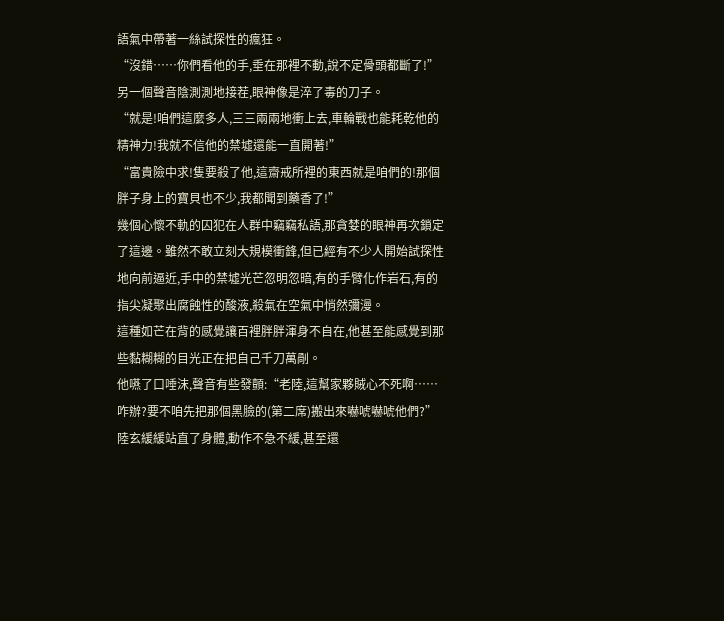語氣中帶著一絲試探性的瘋狂。
“沒錯……你們看他的手,垂在那裡不動,說不定骨頭都斷了!”另一個聲音陰測測地接茬,眼神像是淬了毒的刀子。
“就是!咱們這麼多人,三三兩兩地衝上去,車輪戰也能耗乾他的精神力!我就不信他的禁墟還能一直開著!”
“富貴險中求!隻要殺了他,這齋戒所裡的東西就是咱們的!那個胖子身上的寶貝也不少,我都聞到藥香了!”
幾個心懷不軌的囚犯在人群中竊竊私語,那貪婪的眼神再次鎖定了這邊。雖然不敢立刻大規模衝鋒,但已經有不少人開始試探性地向前逼近,手中的禁墟光芒忽明忽暗,有的手臂化作岩石,有的指尖凝聚出腐蝕性的酸液,殺氣在空氣中悄然彌漫。
這種如芒在背的感覺讓百裡胖胖渾身不自在,他甚至能感覺到那些黏糊糊的目光正在把自己千刀萬剮。
他嚥了口唾沫,聲音有些發顫:“老陸,這幫家夥賊心不死啊……咋辦?要不咱先把那個黑臉的(第二席)搬出來嚇唬嚇唬他們?”
陸玄緩緩站直了身體,動作不急不緩,甚至還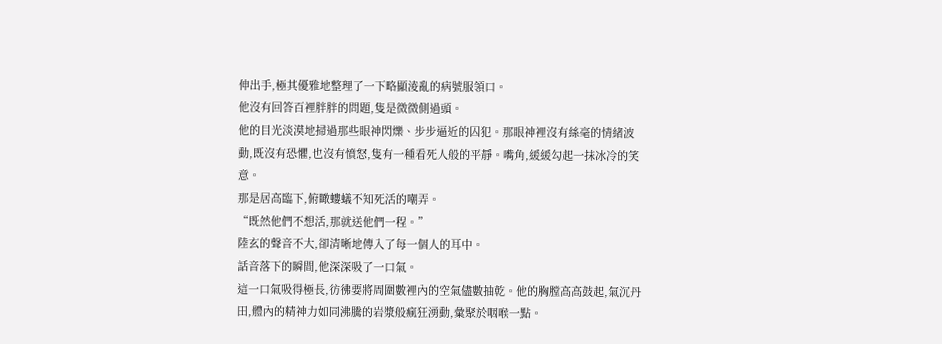伸出手,極其優雅地整理了一下略顯淩亂的病號服領口。
他沒有回答百裡胖胖的問題,隻是微微側過頭。
他的目光淡漠地掃過那些眼神閃爍、步步逼近的囚犯。那眼神裡沒有絲毫的情緒波動,既沒有恐懼,也沒有憤怒,隻有一種看死人般的平靜。嘴角,緩緩勾起一抹冰冷的笑意。
那是居高臨下,俯瞰螻蟻不知死活的嘲弄。
“既然他們不想活,那就送他們一程。”
陸玄的聲音不大,卻清晰地傳入了每一個人的耳中。
話音落下的瞬間,他深深吸了一口氣。
這一口氣吸得極長,彷彿要將周圍數裡內的空氣儘數抽乾。他的胸膛高高鼓起,氣沉丹田,體內的精神力如同沸騰的岩漿般瘋狂湧動,彙聚於咽喉一點。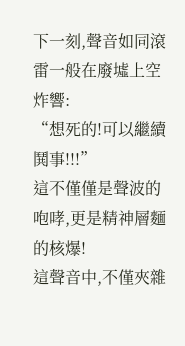下一刻,聲音如同滾雷一般在廢墟上空炸響:
“想死的!可以繼續鬨事!!!”
這不僅僅是聲波的咆哮,更是精神層麵的核爆!
這聲音中,不僅夾雜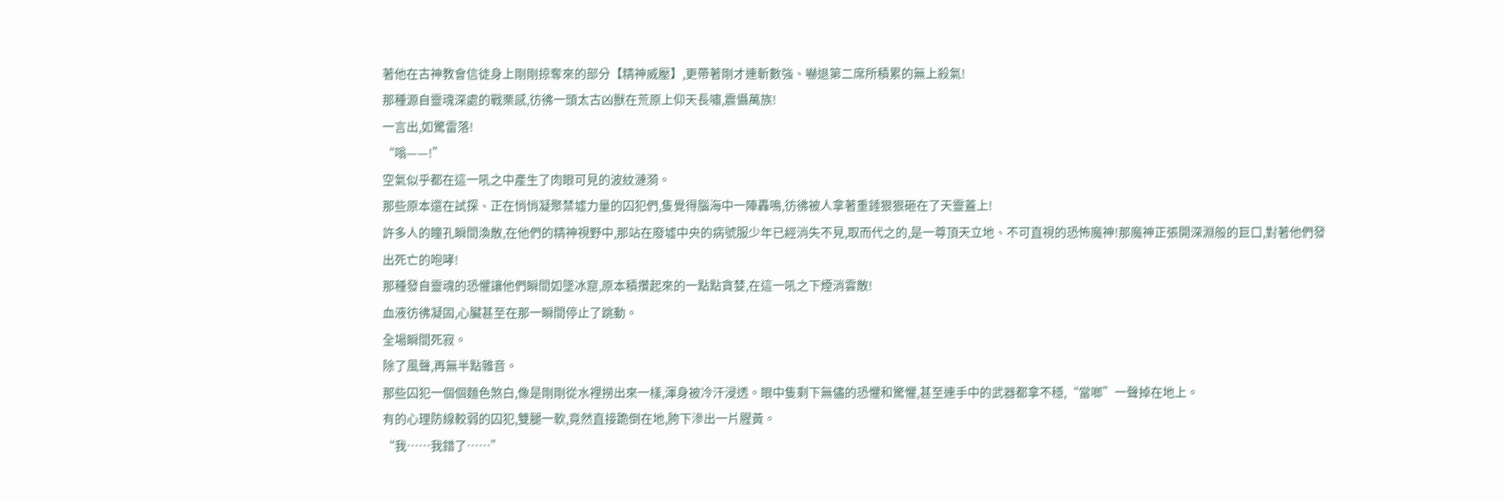著他在古神教會信徒身上剛剛掠奪來的部分【精神威壓】,更帶著剛才連斬數強、嚇退第二席所積累的無上殺氣!
那種源自靈魂深處的戰栗感,彷彿一頭太古凶獸在荒原上仰天長嘯,震懾萬族!
一言出,如驚雷落!
“嗡——!”
空氣似乎都在這一吼之中產生了肉眼可見的波紋漣漪。
那些原本還在試探、正在悄悄凝聚禁墟力量的囚犯們,隻覺得腦海中一陣轟鳴,彷彿被人拿著重錘狠狠砸在了天靈蓋上!
許多人的瞳孔瞬間渙散,在他們的精神視野中,那站在廢墟中央的病號服少年已經消失不見,取而代之的,是一尊頂天立地、不可直視的恐怖魔神!那魔神正張開深淵般的巨口,對著他們發出死亡的咆哮!
那種發自靈魂的恐懼讓他們瞬間如墜冰窟,原本積攢起來的一點點貪婪,在這一吼之下煙消雲散!
血液彷彿凝固,心臟甚至在那一瞬間停止了跳動。
全場瞬間死寂。
除了風聲,再無半點雜音。
那些囚犯一個個麵色煞白,像是剛剛從水裡撈出來一樣,渾身被冷汗浸透。眼中隻剩下無儘的恐懼和驚懼,甚至連手中的武器都拿不穩,“當啷”一聲掉在地上。
有的心理防線較弱的囚犯,雙腿一軟,竟然直接跪倒在地,胯下滲出一片腥黃。
“我……我錯了……”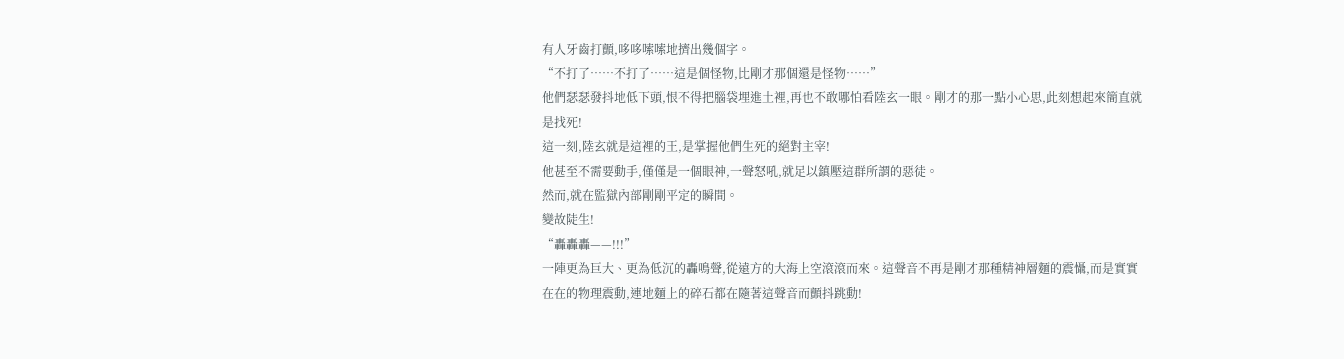有人牙齒打顫,哆哆嗦嗦地擠出幾個字。
“不打了……不打了……這是個怪物,比剛才那個還是怪物……”
他們瑟瑟發抖地低下頭,恨不得把腦袋埋進土裡,再也不敢哪怕看陸玄一眼。剛才的那一點小心思,此刻想起來簡直就是找死!
這一刻,陸玄就是這裡的王,是掌握他們生死的絕對主宰!
他甚至不需要動手,僅僅是一個眼神,一聲怒吼,就足以鎮壓這群所謂的惡徒。
然而,就在監獄內部剛剛平定的瞬間。
變故陡生!
“轟轟轟——!!!”
一陣更為巨大、更為低沉的轟鳴聲,從遠方的大海上空滾滾而來。這聲音不再是剛才那種精神層麵的震懾,而是實實在在的物理震動,連地麵上的碎石都在隨著這聲音而顫抖跳動!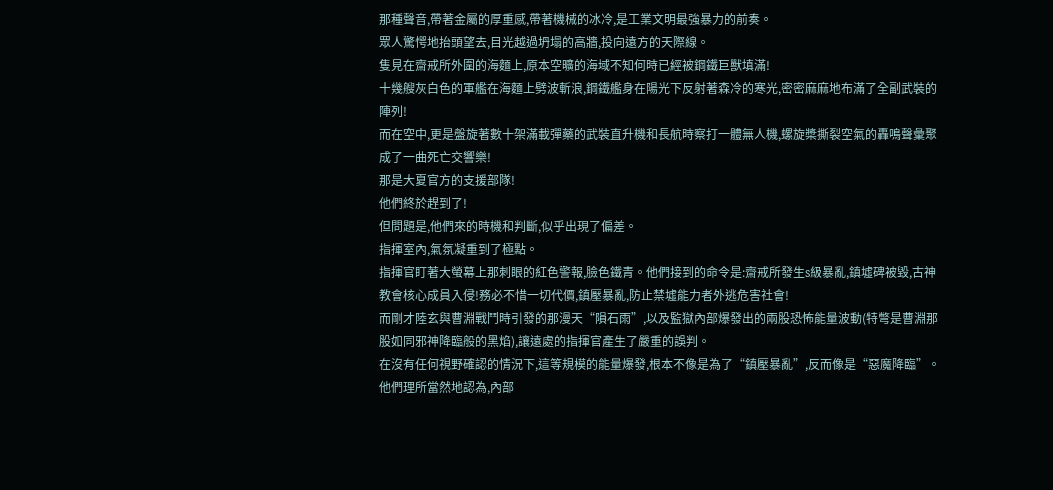那種聲音,帶著金屬的厚重感,帶著機械的冰冷,是工業文明最強暴力的前奏。
眾人驚愕地抬頭望去,目光越過坍塌的高牆,投向遠方的天際線。
隻見在齋戒所外圍的海麵上,原本空曠的海域不知何時已經被鋼鐵巨獸填滿!
十幾艘灰白色的軍艦在海麵上劈波斬浪,鋼鐵艦身在陽光下反射著森冷的寒光,密密麻麻地布滿了全副武裝的陣列!
而在空中,更是盤旋著數十架滿載彈藥的武裝直升機和長航時察打一體無人機,螺旋槳撕裂空氣的轟鳴聲彙聚成了一曲死亡交響樂!
那是大夏官方的支援部隊!
他們終於趕到了!
但問題是,他們來的時機和判斷,似乎出現了偏差。
指揮室內,氣氛凝重到了極點。
指揮官盯著大螢幕上那刺眼的紅色警報,臉色鐵青。他們接到的命令是:齋戒所發生s級暴亂,鎮墟碑被毀,古神教會核心成員入侵!務必不惜一切代價,鎮壓暴亂,防止禁墟能力者外逃危害社會!
而剛才陸玄與曹淵戰鬥時引發的那漫天“隕石雨”,以及監獄內部爆發出的兩股恐怖能量波動(特彆是曹淵那股如同邪神降臨般的黑焰),讓遠處的指揮官產生了嚴重的誤判。
在沒有任何視野確認的情況下,這等規模的能量爆發,根本不像是為了“鎮壓暴亂”,反而像是“惡魔降臨”。他們理所當然地認為,內部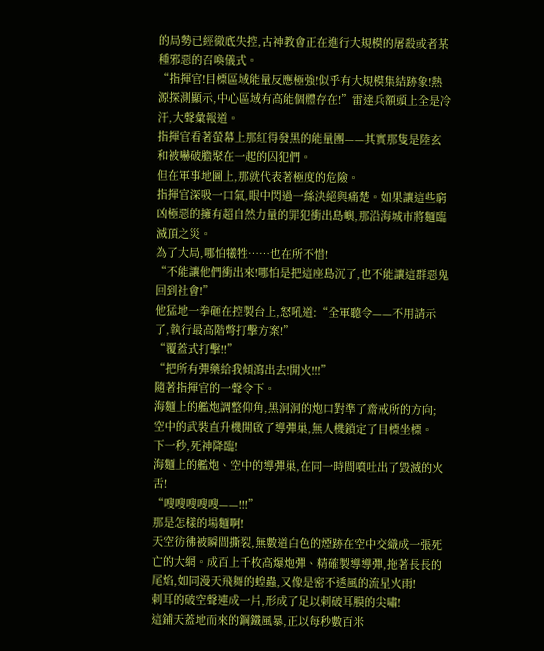的局勢已經徹底失控,古神教會正在進行大規模的屠殺或者某種邪惡的召喚儀式。
“指揮官!目標區域能量反應極強!似乎有大規模集結跡象!熱源探測顯示,中心區域有高能個體存在!”雷達兵額頭上全是冷汗,大聲彙報道。
指揮官看著螢幕上那紅得發黑的能量團——其實那隻是陸玄和被嚇破膽聚在一起的囚犯們。
但在軍事地圖上,那就代表著極度的危險。
指揮官深吸一口氣,眼中閃過一絲決絕與痛楚。如果讓這些窮凶極惡的擁有超自然力量的罪犯衝出島嶼,那沿海城市將麵臨滅頂之災。
為了大局,哪怕犧牲……也在所不惜!
“不能讓他們衝出來!哪怕是把這座島沉了,也不能讓這群惡鬼回到社會!”
他猛地一拳砸在控製台上,怒吼道:“全軍聽令——不用請示了,執行最高階彆打擊方案!”
“覆蓋式打擊!!”
“把所有彈藥給我傾瀉出去!開火!!!”
隨著指揮官的一聲令下。
海麵上的艦炮調整仰角,黑洞洞的炮口對準了齋戒所的方向;空中的武裝直升機開啟了導彈巢,無人機鎖定了目標坐標。
下一秒,死神降臨!
海麵上的艦炮、空中的導彈巢,在同一時間噴吐出了毀滅的火舌!
“嗖嗖嗖嗖嗖——!!!”
那是怎樣的場麵啊!
天空彷彿被瞬間撕裂,無數道白色的煙跡在空中交織成一張死亡的大網。成百上千枚高爆炮彈、精確製導導彈,拖著長長的尾焰,如同漫天飛舞的蝗蟲,又像是密不透風的流星火雨!
刺耳的破空聲連成一片,形成了足以刺破耳膜的尖嘯!
這鋪天蓋地而來的鋼鐵風暴,正以每秒數百米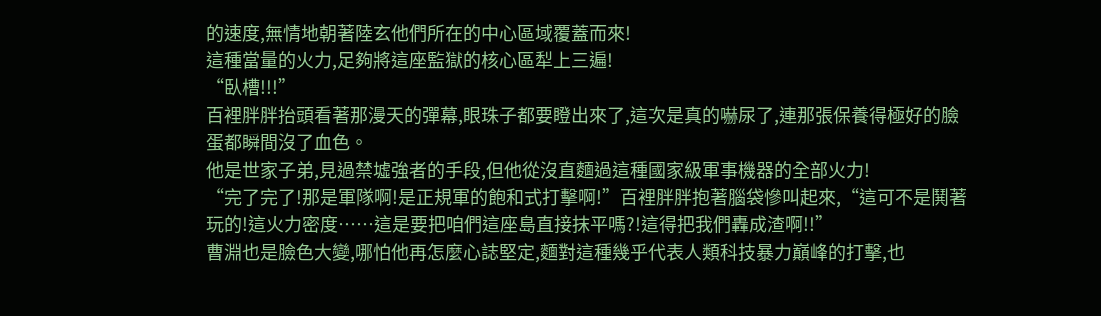的速度,無情地朝著陸玄他們所在的中心區域覆蓋而來!
這種當量的火力,足夠將這座監獄的核心區犁上三遍!
“臥槽!!!”
百裡胖胖抬頭看著那漫天的彈幕,眼珠子都要瞪出來了,這次是真的嚇尿了,連那張保養得極好的臉蛋都瞬間沒了血色。
他是世家子弟,見過禁墟強者的手段,但他從沒直麵過這種國家級軍事機器的全部火力!
“完了完了!那是軍隊啊!是正規軍的飽和式打擊啊!”百裡胖胖抱著腦袋慘叫起來,“這可不是鬨著玩的!這火力密度……這是要把咱們這座島直接抹平嗎?!這得把我們轟成渣啊!!”
曹淵也是臉色大變,哪怕他再怎麼心誌堅定,麵對這種幾乎代表人類科技暴力巔峰的打擊,也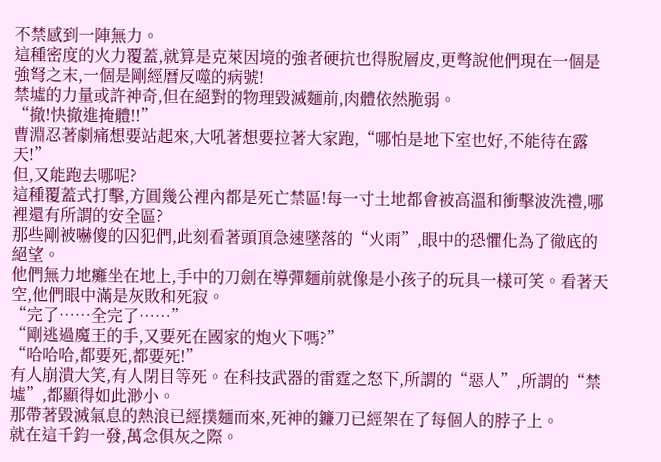不禁感到一陣無力。
這種密度的火力覆蓋,就算是克萊因境的強者硬抗也得脫層皮,更彆說他們現在一個是強弩之末,一個是剛經曆反噬的病號!
禁墟的力量或許神奇,但在絕對的物理毀滅麵前,肉體依然脆弱。
“撤!快撤進掩體!!”
曹淵忍著劇痛想要站起來,大吼著想要拉著大家跑,“哪怕是地下室也好,不能待在露天!”
但,又能跑去哪呢?
這種覆蓋式打擊,方圓幾公裡內都是死亡禁區!每一寸土地都會被高溫和衝擊波洗禮,哪裡還有所謂的安全區?
那些剛被嚇傻的囚犯們,此刻看著頭頂急速墜落的“火雨”,眼中的恐懼化為了徹底的絕望。
他們無力地癱坐在地上,手中的刀劍在導彈麵前就像是小孩子的玩具一樣可笑。看著天空,他們眼中滿是灰敗和死寂。
“完了……全完了……”
“剛逃過魔王的手,又要死在國家的炮火下嗎?”
“哈哈哈,都要死,都要死!”
有人崩潰大笑,有人閉目等死。在科技武器的雷霆之怒下,所謂的“惡人”,所謂的“禁墟”,都顯得如此渺小。
那帶著毀滅氣息的熱浪已經撲麵而來,死神的鐮刀已經架在了每個人的脖子上。
就在這千鈞一發,萬念俱灰之際。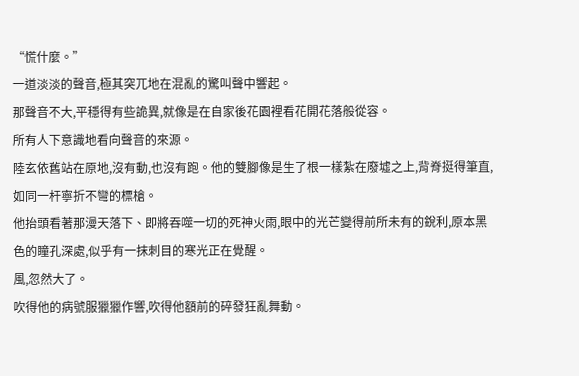“慌什麼。”
一道淡淡的聲音,極其突兀地在混亂的驚叫聲中響起。
那聲音不大,平穩得有些詭異,就像是在自家後花園裡看花開花落般從容。
所有人下意識地看向聲音的來源。
陸玄依舊站在原地,沒有動,也沒有跑。他的雙腳像是生了根一樣紮在廢墟之上,背脊挺得筆直,如同一杆寧折不彎的標槍。
他抬頭看著那漫天落下、即將吞噬一切的死神火雨,眼中的光芒變得前所未有的銳利,原本黑色的瞳孔深處,似乎有一抹刺目的寒光正在覺醒。
風,忽然大了。
吹得他的病號服獵獵作響,吹得他額前的碎發狂亂舞動。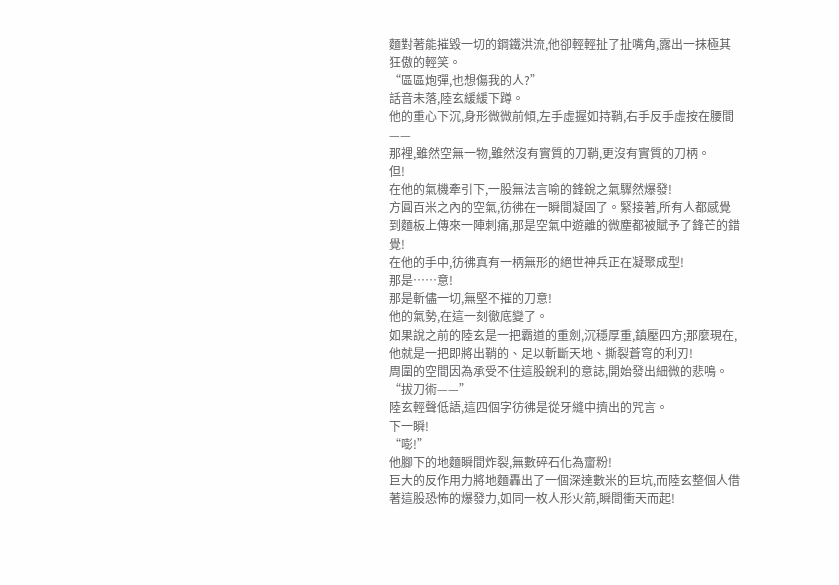麵對著能摧毀一切的鋼鐵洪流,他卻輕輕扯了扯嘴角,露出一抹極其狂傲的輕笑。
“區區炮彈,也想傷我的人?”
話音未落,陸玄緩緩下蹲。
他的重心下沉,身形微微前傾,左手虛握如持鞘,右手反手虛按在腰間——
那裡,雖然空無一物,雖然沒有實質的刀鞘,更沒有實質的刀柄。
但!
在他的氣機牽引下,一股無法言喻的鋒銳之氣驟然爆發!
方圓百米之內的空氣,彷彿在一瞬間凝固了。緊接著,所有人都感覺到麵板上傳來一陣刺痛,那是空氣中遊離的微塵都被賦予了鋒芒的錯覺!
在他的手中,彷彿真有一柄無形的絕世神兵正在凝聚成型!
那是……意!
那是斬儘一切,無堅不摧的刀意!
他的氣勢,在這一刻徹底變了。
如果說之前的陸玄是一把霸道的重劍,沉穩厚重,鎮壓四方;那麼現在,他就是一把即將出鞘的、足以斬斷天地、撕裂蒼穹的利刃!
周圍的空間因為承受不住這股銳利的意誌,開始發出細微的悲鳴。
“拔刀術——”
陸玄輕聲低語,這四個字彷彿是從牙縫中擠出的咒言。
下一瞬!
“嘭!”
他腳下的地麵瞬間炸裂,無數碎石化為齏粉!
巨大的反作用力將地麵轟出了一個深達數米的巨坑,而陸玄整個人借著這股恐怖的爆發力,如同一枚人形火箭,瞬間衝天而起!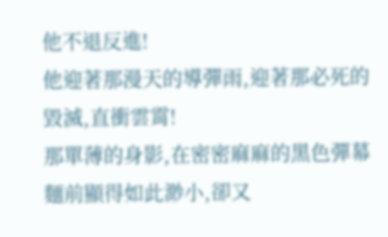他不退反進!
他迎著那漫天的導彈雨,迎著那必死的毀滅,直衝雲霄!
那單薄的身影,在密密麻麻的黑色彈幕麵前顯得如此渺小,卻又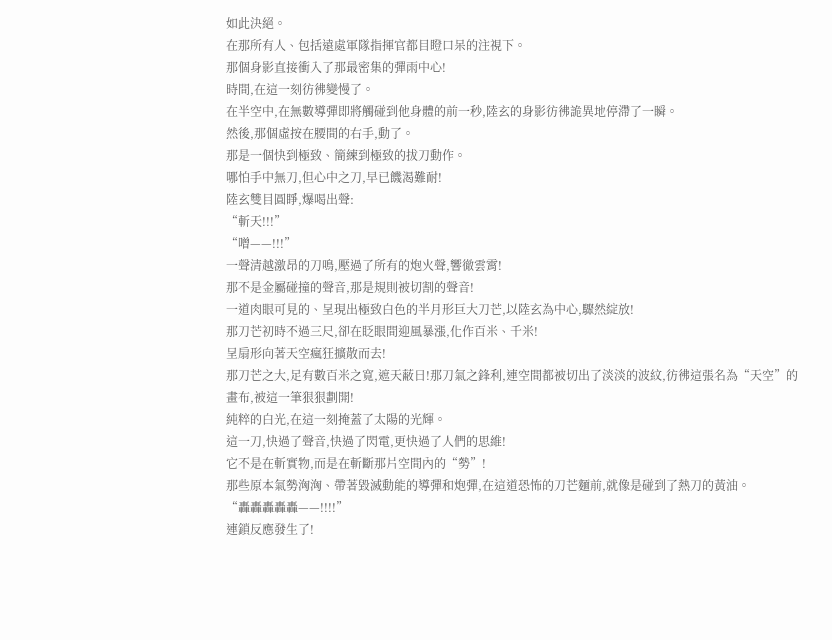如此決絕。
在那所有人、包括遠處軍隊指揮官都目瞪口呆的注視下。
那個身影直接衝入了那最密集的彈雨中心!
時間,在這一刻彷彿變慢了。
在半空中,在無數導彈即將觸碰到他身體的前一秒,陸玄的身影彷彿詭異地停滯了一瞬。
然後,那個虛按在腰間的右手,動了。
那是一個快到極致、簡練到極致的拔刀動作。
哪怕手中無刀,但心中之刀,早已饑渴難耐!
陸玄雙目圓睜,爆喝出聲:
“斬天!!!”
“噌——!!!”
一聲清越激昂的刀鳴,壓過了所有的炮火聲,響徹雲霄!
那不是金屬碰撞的聲音,那是規則被切割的聲音!
一道肉眼可見的、呈現出極致白色的半月形巨大刀芒,以陸玄為中心,驟然綻放!
那刀芒初時不過三尺,卻在眨眼間迎風暴漲,化作百米、千米!
呈扇形向著天空瘋狂擴散而去!
那刀芒之大,足有數百米之寬,遮天蔽日!那刀氣之鋒利,連空間都被切出了淡淡的波紋,彷彿這張名為“天空”的畫布,被這一筆狠狠劃開!
純粹的白光,在這一刻掩蓋了太陽的光輝。
這一刀,快過了聲音,快過了閃電,更快過了人們的思維!
它不是在斬實物,而是在斬斷那片空間內的“勢”!
那些原本氣勢洶洶、帶著毀滅動能的導彈和炮彈,在這道恐怖的刀芒麵前,就像是碰到了熱刀的黃油。
“轟轟轟轟轟——!!!!”
連鎖反應發生了!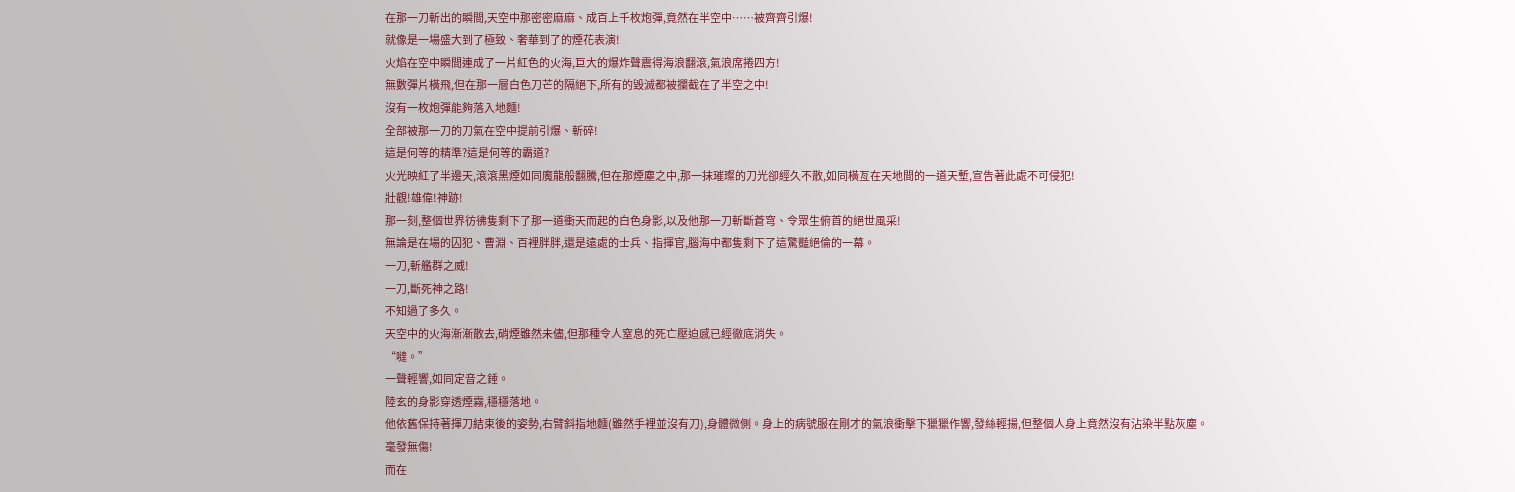在那一刀斬出的瞬間,天空中那密密麻麻、成百上千枚炮彈,竟然在半空中……被齊齊引爆!
就像是一場盛大到了極致、奢華到了的煙花表演!
火焰在空中瞬間連成了一片紅色的火海,巨大的爆炸聲震得海浪翻滾,氣浪席捲四方!
無數彈片橫飛,但在那一層白色刀芒的隔絕下,所有的毀滅都被攔截在了半空之中!
沒有一枚炮彈能夠落入地麵!
全部被那一刀的刀氣在空中提前引爆、斬碎!
這是何等的精準?這是何等的霸道?
火光映紅了半邊天,滾滾黑煙如同魔龍般翻騰,但在那煙塵之中,那一抹璀璨的刀光卻經久不散,如同橫亙在天地間的一道天塹,宣告著此處不可侵犯!
壯觀!雄偉!神跡!
那一刻,整個世界彷彿隻剩下了那一道衝天而起的白色身影,以及他那一刀斬斷蒼穹、令眾生俯首的絕世風采!
無論是在場的囚犯、曹淵、百裡胖胖,還是遠處的士兵、指揮官,腦海中都隻剩下了這驚豔絕倫的一幕。
一刀,斬艦群之威!
一刀,斷死神之路!
不知過了多久。
天空中的火海漸漸散去,硝煙雖然未儘,但那種令人窒息的死亡壓迫感已經徹底消失。
“噠。”
一聲輕響,如同定音之錘。
陸玄的身影穿透煙霧,穩穩落地。
他依舊保持著揮刀結束後的姿勢,右臂斜指地麵(雖然手裡並沒有刀),身體微側。身上的病號服在剛才的氣浪衝擊下獵獵作響,發絲輕揚,但整個人身上竟然沒有沾染半點灰塵。
毫發無傷!
而在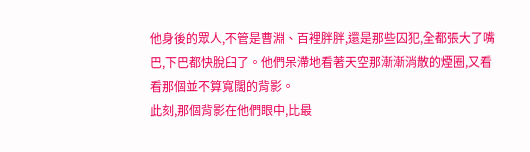他身後的眾人,不管是曹淵、百裡胖胖,還是那些囚犯,全都張大了嘴巴,下巴都快脫臼了。他們呆滯地看著天空那漸漸消散的煙圈,又看看那個並不算寬闊的背影。
此刻,那個背影在他們眼中,比最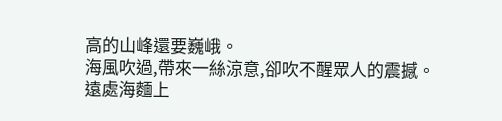高的山峰還要巍峨。
海風吹過,帶來一絲涼意,卻吹不醒眾人的震撼。
遠處海麵上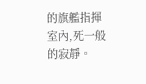的旗艦指揮室內,死一般的寂靜。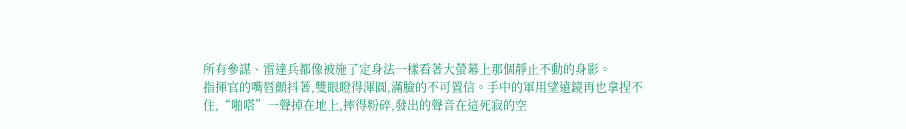所有參謀、雷達兵都像被施了定身法一樣看著大螢幕上那個靜止不動的身影。
指揮官的嘴唇顫抖著,雙眼瞪得渾圓,滿臉的不可置信。手中的軍用望遠鏡再也拿捏不住,“啪嗒”一聲掉在地上,摔得粉碎,發出的聲音在這死寂的空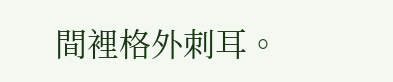間裡格外刺耳。